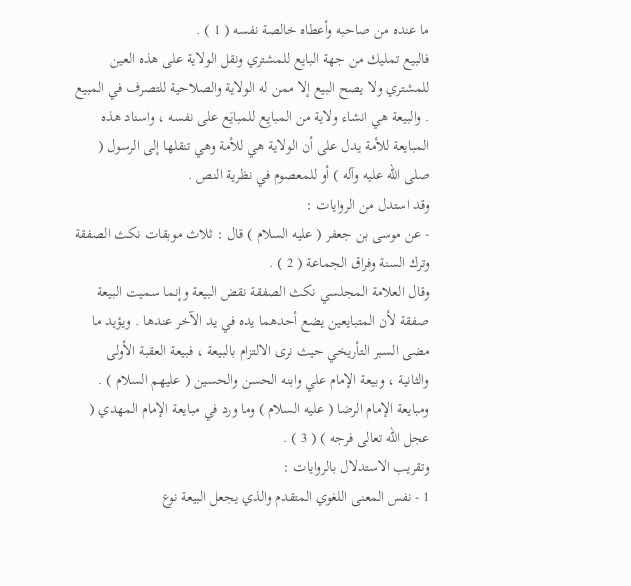ما عنده من صاحبه وأعطاه خالصة نفسه ( 1 ) .
فالبيع تمليك من جهة البايع للمشتري ونقل الولاية على هذه العين للمشتري ولا يصح البيع إلا ممن له الولاية والصلاحية للتصرف في المبيع . والبيعة هي انشاء ولاية من المبايِع للمبايَع على نفسه ، واسناد هذه المبايعة للأمة يدل على أن الولاية هي للأمة وهي تنقلها إلى الرسول ( صلى الله عليه وآله ) أو للمعصوم في نظرية النص .
وقد استدل من الروايات :
- عن موسى بن جعفر ( عليه السلام ) قال : ثلاث موبقات نكث الصفقة وترك السنة وفراق الجماعة ( 2 ) .
وقال العلامة المجلسي نكث الصفقة نقض البيعة وإنما سميت البيعة صفقة لأن المتبايعين يضع أحدهما يده في يد الآخر عندها . ويؤيد ما مضى السبر التأريخي حيث نرى الالتزام بالبيعة ، فبيعة العقبة الأولى والثانية ، وبيعة الإمام علي وابنه الحسن والحسين ( عليهم السلام ) . ومبايعة الإمام الرضا ( عليه السلام ) وما ورد في مبايعة الإمام المهدي ( عجل الله تعالى فرجه ) ( 3 ) .
وتقريب الاستدلال بالروايات :
1 - نفس المعنى اللغوي المتقدم والذي يجعل البيعة نوع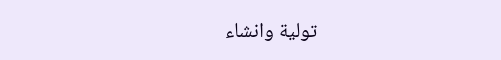تولية وانشاء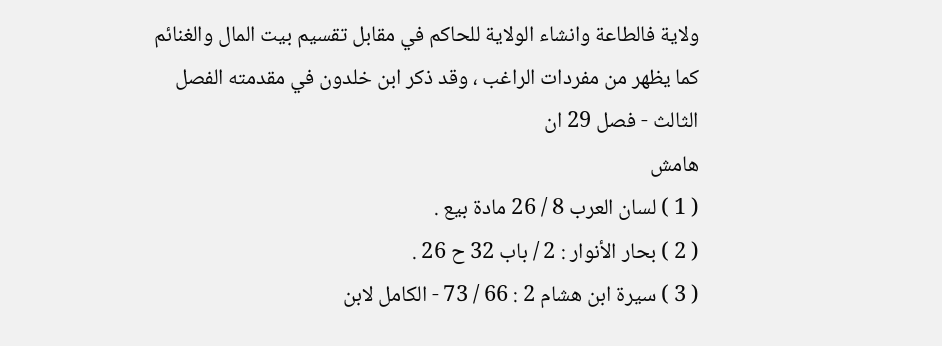ولاية فالطاعة وانشاء الولاية للحاكم في مقابل تقسيم بيت المال والغنائم كما يظهر من مفردات الراغب ، وقد ذكر ابن خلدون في مقدمته الفصل الثالث - فصل 29 ان
هامش
( 1 ) لسان العرب 8 / 26 مادة بيع .
( 2 ) بحار الأنوار : 2 / باب 32 ح 26 .
( 3 ) سيرة ابن هشام 2 : 66 / 73 - الكامل لابن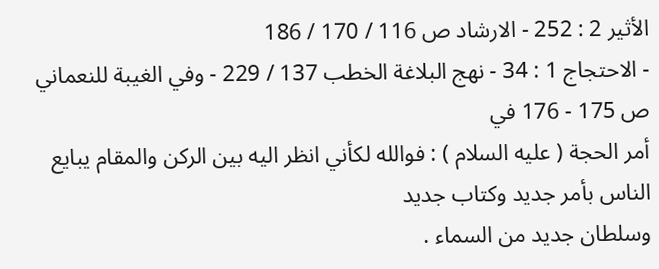الأثير 2 : 252 - الارشاد ص 116 / 170 / 186
- الاحتجاج 1 : 34 - نهج البلاغة الخطب 137 / 229 - وفي الغيبة للنعماني ص 175 - 176 في
أمر الحجة ( عليه السلام ) : فوالله لكأني انظر اليه بين الركن والمقام يبايع الناس بأمر جديد وكتاب جديد
وسلطان جديد من السماء .